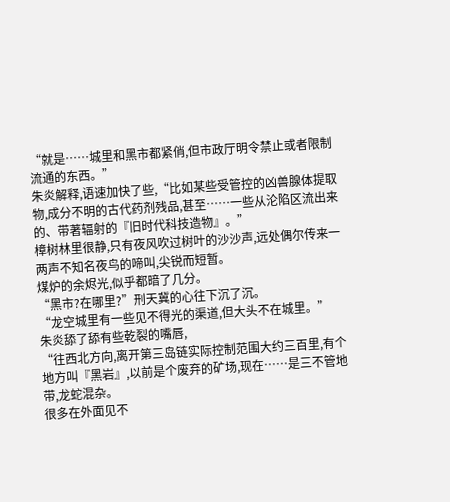“就是……城里和黑市都紧俏,但市政厅明令禁止或者限制流通的东西。”
朱炎解释,语速加快了些,“比如某些受管控的凶兽腺体提取物,成分不明的古代药剂残品,甚至……一些从沦陷区流出来的、带著辐射的『旧时代科技造物』。”
樟树林里很静,只有夜风吹过树叶的沙沙声,远处偶尔传来一两声不知名夜鸟的啼叫,尖锐而短暂。
煤炉的余烬光,似乎都暗了几分。
“黑市?在哪里?”刑天冀的心往下沉了沉。
“龙空城里有一些见不得光的渠道,但大头不在城里。”
朱炎舔了舔有些乾裂的嘴唇,
“往西北方向,离开第三岛链实际控制范围大约三百里,有个地方叫『黑岩』,以前是个废弃的矿场,现在……是三不管地带,龙蛇混杂。
很多在外面见不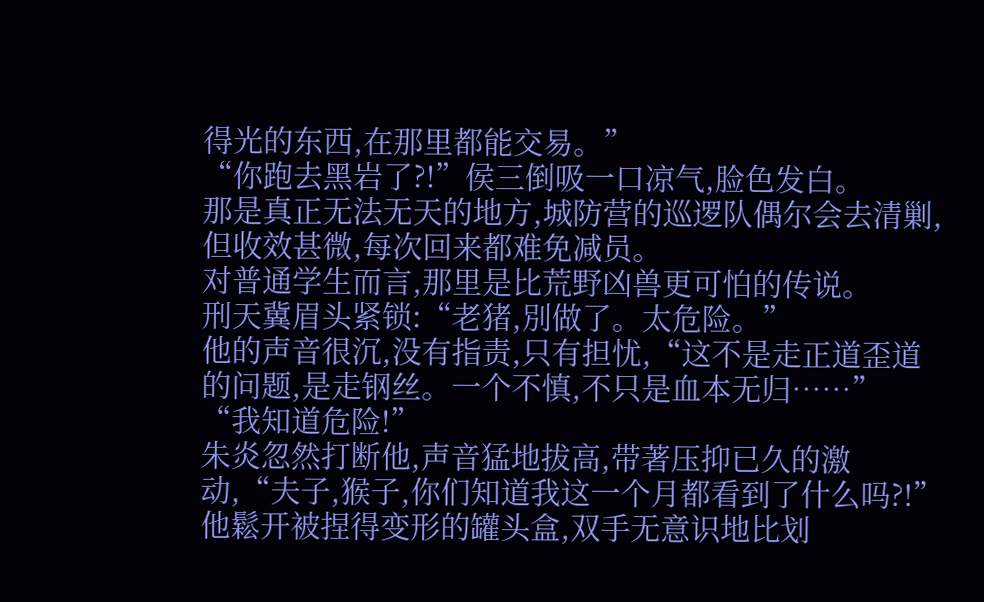得光的东西,在那里都能交易。”
“你跑去黑岩了?!”侯三倒吸一口凉气,脸色发白。
那是真正无法无天的地方,城防营的巡逻队偶尔会去清剿,但收效甚微,每次回来都难免减员。
对普通学生而言,那里是比荒野凶兽更可怕的传说。
刑天冀眉头紧锁:“老猪,別做了。太危险。”
他的声音很沉,没有指责,只有担忧,“这不是走正道歪道的问题,是走钢丝。一个不慎,不只是血本无归……”
“我知道危险!”
朱炎忽然打断他,声音猛地拔高,带著压抑已久的激动,“夫子,猴子,你们知道我这一个月都看到了什么吗?!”
他鬆开被捏得变形的罐头盒,双手无意识地比划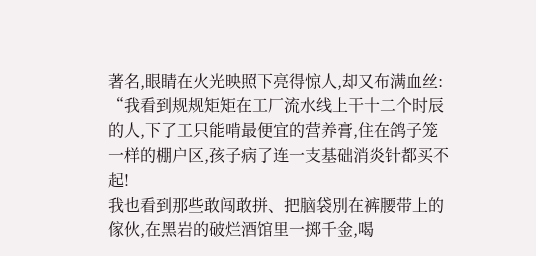著名,眼睛在火光映照下亮得惊人,却又布满血丝:
“我看到规规矩矩在工厂流水线上干十二个时辰的人,下了工只能啃最便宜的营养膏,住在鸽子笼一样的棚户区,孩子病了连一支基础消炎针都买不起!
我也看到那些敢闯敢拼、把脑袋別在裤腰带上的傢伙,在黑岩的破烂酒馆里一掷千金,喝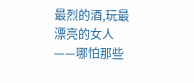最烈的酒,玩最漂亮的女人
——哪怕那些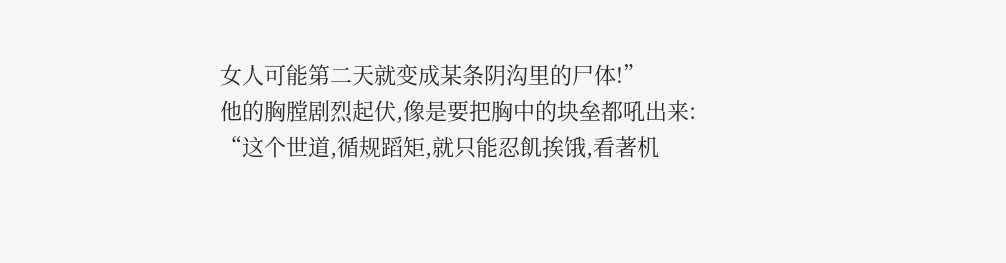女人可能第二天就变成某条阴沟里的尸体!”
他的胸膛剧烈起伏,像是要把胸中的块垒都吼出来:
“这个世道,循规蹈矩,就只能忍飢挨饿,看著机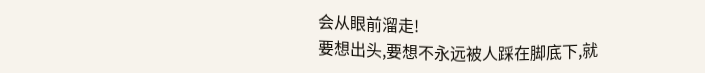会从眼前溜走!
要想出头,要想不永远被人踩在脚底下,就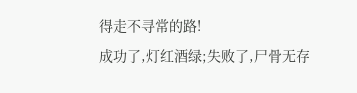得走不寻常的路!
成功了,灯红酒绿;失败了,尸骨无存